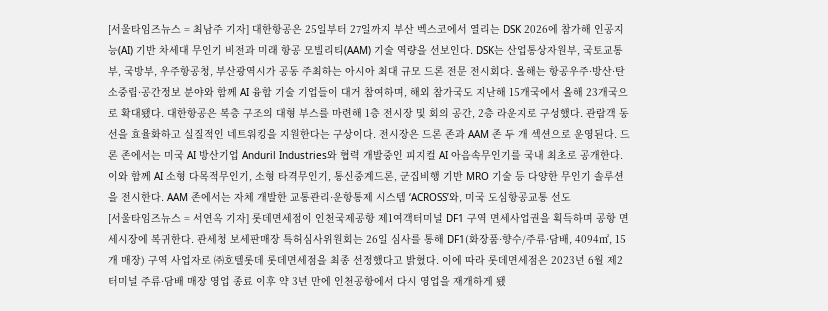[서울타임즈뉴스 = 최남주 기자] 대한항공은 25일부터 27일까지 부산 벡스코에서 열리는 DSK 2026에 참가해 인공지능(AI) 기반 차세대 무인기 비전과 미래 항공 모빌리티(AAM) 기술 역량을 선보인다. DSK는 산업통상자원부, 국토교통부, 국방부, 우주항공청, 부산광역시가 공동 주최하는 아시아 최대 규모 드론 전문 전시회다. 올해는 항공우주·방산·탄소중립·공간정보 분야와 함께 AI 융합 기술 기업들이 대거 참여하며, 해외 참가국도 지난해 15개국에서 올해 23개국으로 확대됐다. 대한항공은 복층 구조의 대형 부스를 마련해 1층 전시장 및 회의 공간, 2층 라운지로 구성했다. 관람객 동선을 효율화하고 실질적인 네트워킹을 지원한다는 구상이다. 전시장은 드론 존과 AAM 존 두 개 섹션으로 운영된다. 드론 존에서는 미국 AI 방산기업 Anduril Industries와 협력 개발중인 피지컬 AI 아음속무인기를 국내 최초로 공개한다. 이와 함께 AI 소형 다목적무인기, 소형 타격무인기, 통신중계드론, 군집비행 기반 MRO 기술 등 다양한 무인기 솔루션을 전시한다. AAM 존에서는 자체 개발한 교통관리·운항통제 시스템 ‘ACROSS’와, 미국 도심항공교통 선도
[서울타임즈뉴스 = 서연옥 기자] 롯데면세점이 인천국제공항 제1여객터미널 DF1 구역 면세사업권을 획득하며 공항 면세시장에 복귀한다. 관세청 보세판매장 특허심사위원회는 26일 심사를 통해 DF1(화장품·향수/주류·담배, 4094㎡, 15개 매장) 구역 사업자로 ㈜호텔롯데 롯데면세점을 최종 선정했다고 밝혔다. 이에 따라 롯데면세점은 2023년 6월 제2터미널 주류·담배 매장 영업 종료 이후 약 3년 만에 인천공항에서 다시 영업을 재개하게 됐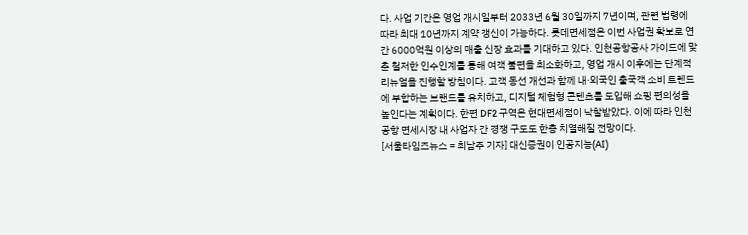다. 사업 기간은 영업 개시일부터 2033년 6월 30일까지 7년이며, 관련 법령에 따라 최대 10년까지 계약 갱신이 가능하다. 롯데면세점은 이번 사업권 확보로 연간 6000억원 이상의 매출 신장 효과를 기대하고 있다. 인천공항공사 가이드에 맞춘 철저한 인수인계를 통해 여객 불편을 최소화하고, 영업 개시 이후에는 단계적 리뉴얼을 진행할 방침이다. 고객 동선 개선과 함께 내·외국인 출국객 소비 트렌드에 부합하는 브랜드를 유치하고, 디지털 체험형 콘텐츠를 도입해 쇼핑 편의성을 높인다는 계획이다. 한편 DF2 구역은 현대면세점이 낙찰받았다. 이에 따라 인천공항 면세시장 내 사업자 간 경쟁 구도도 한층 치열해질 전망이다.
[서울타임즈뉴스 = 최남주 기자] 대신증권이 인공지능(AI)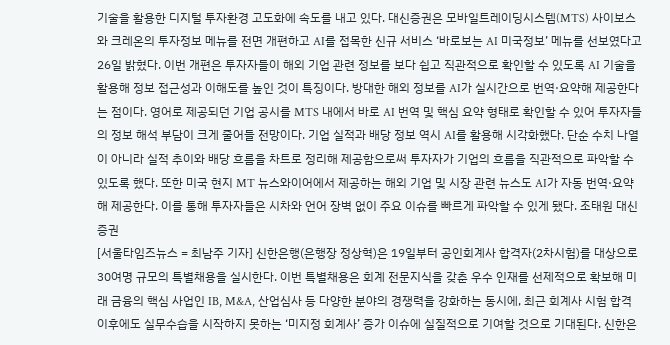기술을 활용한 디지털 투자환경 고도화에 속도를 내고 있다. 대신증권은 모바일트레이딩시스템(MTS) 사이보스와 크레온의 투자정보 메뉴를 전면 개편하고 AI를 접목한 신규 서비스 ‘바로보는 AI 미국정보’ 메뉴를 선보였다고 26일 밝혔다. 이번 개편은 투자자들이 해외 기업 관련 정보를 보다 쉽고 직관적으로 확인할 수 있도록 AI 기술을 활용해 정보 접근성과 이해도를 높인 것이 특징이다. 방대한 해외 정보를 AI가 실시간으로 번역·요약해 제공한다는 점이다. 영어로 제공되던 기업 공시를 MTS 내에서 바로 AI 번역 및 핵심 요약 형태로 확인할 수 있어 투자자들의 정보 해석 부담이 크게 줄어들 전망이다. 기업 실적과 배당 정보 역시 AI를 활용해 시각화했다. 단순 수치 나열이 아니라 실적 추이와 배당 흐름을 차트로 정리해 제공함으로써 투자자가 기업의 흐름을 직관적으로 파악할 수 있도록 했다. 또한 미국 현지 MT 뉴스와이어에서 제공하는 해외 기업 및 시장 관련 뉴스도 AI가 자동 번역·요약해 제공한다. 이를 통해 투자자들은 시차와 언어 장벽 없이 주요 이슈를 빠르게 파악할 수 있게 됐다. 조태원 대신증권
[서울타임즈뉴스 = 최남주 기자] 신한은행(은행장 정상혁)은 19일부터 공인회계사 합격자(2차시험)를 대상으로 30여명 규모의 특별채용을 실시한다. 이번 특별채용은 회계 전문지식을 갖춘 우수 인재를 선제적으로 확보해 미래 금융의 핵심 사업인 IB, M&A, 산업심사 등 다양한 분야의 경쟁력을 강화하는 동시에, 최근 회계사 시험 합격 이후에도 실무수습을 시작하지 못하는 ‘미지정 회계사’ 증가 이슈에 실질적으로 기여할 것으로 기대된다. 신한은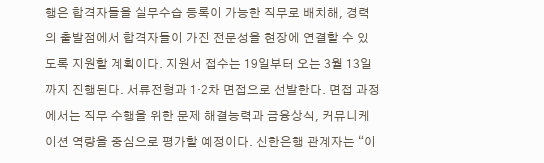행은 합격자들을 실무수습 등록이 가능한 직무로 배치해, 경력의 출발점에서 합격자들이 가진 전문성을 현장에 연결할 수 있도록 지원할 계획이다. 지원서 접수는 19일부터 오는 3월 13일까지 진행된다. 서류전형과 1·2차 면접으로 선발한다. 면접 과정에서는 직무 수행을 위한 문제 해결능력과 금융상식, 커뮤니케이션 역량을 중심으로 평가할 예정이다. 신한은행 관계자는 “이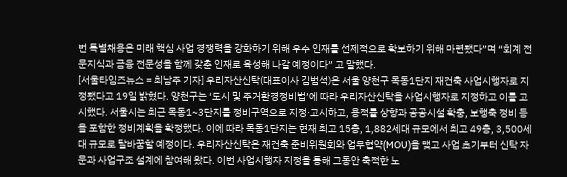번 특별채용은 미래 핵심 사업 경쟁력을 강화하기 위해 우수 인재를 선제적으로 확보하기 위해 마련됐다”며 “회계 전문지식과 금융 전문성을 함께 갖춘 인재로 육성해 나갈 예정이다” 고 말했다.
[서울타임즈뉴스 = 최남주 기자] 우리자산신탁(대표이사 김범석)은 서울 양천구 목동1단지 재건축 사업시행자로 지정됐다고 19일 밝혔다. 양천구는 ‘도시 및 주거환경정비법’에 따라 우리자산신탁을 사업시행자로 지정하고 이를 고시했다. 서울시는 최근 목동1~3단지를 정비구역으로 지정·고시하고, 용적률 상향과 공공시설 확충, 보행축 정비 등을 포함한 정비계획을 확정했다. 이에 따라 목동1단지는 현재 최고 15층, 1,882세대 규모에서 최고 49층, 3,500세대 규모로 탈바꿈할 예정이다. 우리자산신탁은 재건축 준비위원회와 업무협약(MOU)을 맺고 사업 초기부터 신탁 자문과 사업구조 설계에 참여해 왔다. 이번 사업시행자 지정을 통해 그동안 축적한 노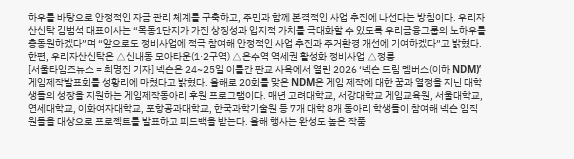하우를 바탕으로 안정적인 자금 관리 체계를 구축하고, 주민과 함께 본격적인 사업 추진에 나선다는 방침이다. 우리자산신탁 김범석 대표이사는 “목동1단지가 가진 상징성과 입지적 가치를 극대화할 수 있도록 우리금융그룹의 노하우를 총동원하겠다”며 “앞으로도 정비사업에 적극 참여해 안정적인 사업 추진과 주거환경 개선에 기여하겠다”고 밝혔다. 한편, 우리자산신탁은 △신내동 모아타운(1·2구역) △온수역 역세권 활성화 정비사업 △정릉
[서울타임즈뉴스 = 최명진 기자] 넥슨은 24~25일 이틀간 판교 사옥에서 열린 2026 ‘넥슨 드림 멤버스(이하 NDM)’ 게임제작발표회를 성황리에 마쳤다고 밝혔다. 올해로 20회를 맞은 NDM은 게임 제작에 대한 꿈과 열정을 지닌 대학생들의 성장을 지원하는 게임제작동아리 후원 프로그램이다. 매년 고려대학교, 서강대학교 게임교육원, 서울대학교, 연세대학교, 이화여자대학교, 포항공과대학교, 한국과학기술원 등 7개 대학 8개 동아리 학생들이 참여해 넥슨 임직원들을 대상으로 프로젝트를 발표하고 피드백을 받는다. 올해 행사는 완성도 높은 작품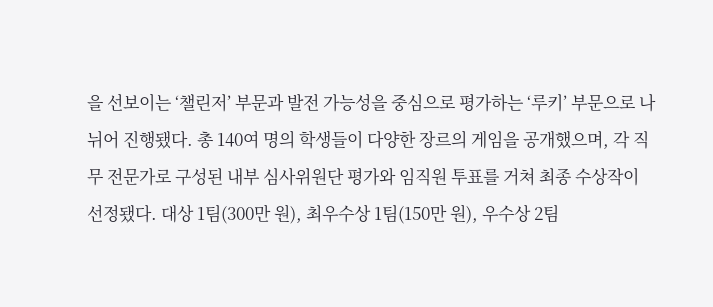을 선보이는 ‘챌린저’ 부문과 발전 가능성을 중심으로 평가하는 ‘루키’ 부문으로 나뉘어 진행됐다. 총 140여 명의 학생들이 다양한 장르의 게임을 공개했으며, 각 직무 전문가로 구성된 내부 심사위원단 평가와 임직원 투표를 거쳐 최종 수상작이 선정됐다. 대상 1팀(300만 원), 최우수상 1팀(150만 원), 우수상 2팀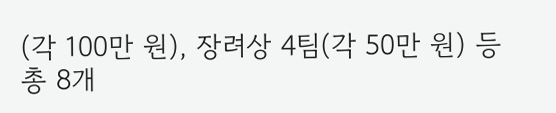(각 100만 원), 장려상 4팀(각 50만 원) 등 총 8개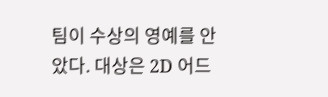팀이 수상의 영예를 안았다. 대상은 2D 어드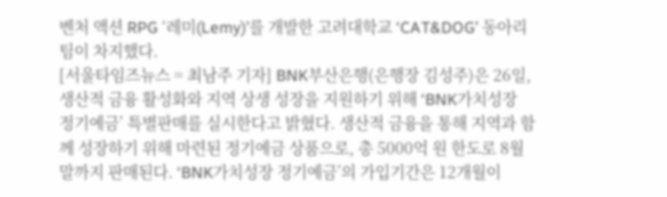벤처 액션 RPG ‘레미(Lemy)’를 개발한 고려대학교 ‘CAT&DOG’ 동아리 팀이 차지했다.
[서울타임즈뉴스 = 최남주 기자] BNK부산은행(은행장 김성주)은 26일, 생산적 금융 활성화와 지역 상생 성장을 지원하기 위해 ‘BNK가치성장 정기예금’ 특별판매를 실시한다고 밝혔다. 생산적 금융을 통해 지역과 함께 성장하기 위해 마련된 정기예금 상품으로, 총 5000억 원 한도로 8월 말까지 판매된다. ‘BNK가치성장 정기예금’의 가입기간은 12개월이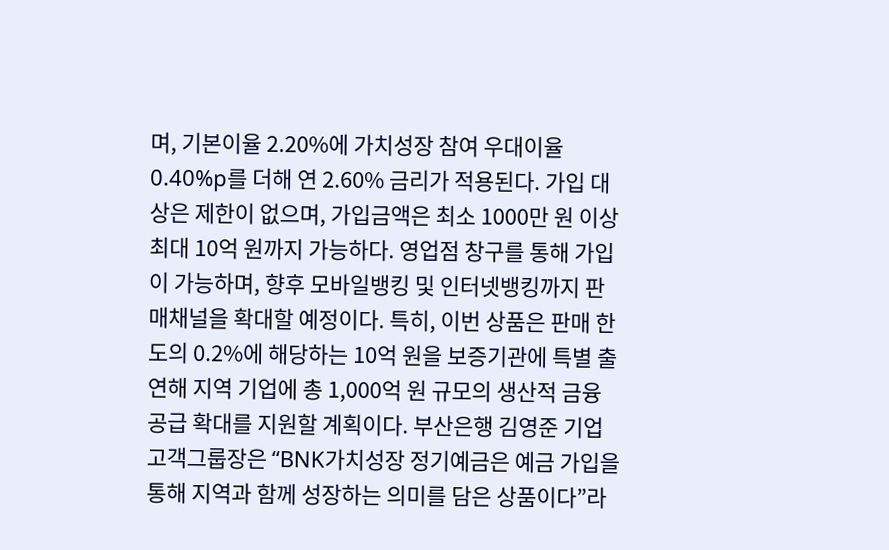며, 기본이율 2.20%에 가치성장 참여 우대이율 0.40%p를 더해 연 2.60% 금리가 적용된다. 가입 대상은 제한이 없으며, 가입금액은 최소 1000만 원 이상 최대 10억 원까지 가능하다. 영업점 창구를 통해 가입이 가능하며, 향후 모바일뱅킹 및 인터넷뱅킹까지 판매채널을 확대할 예정이다. 특히, 이번 상품은 판매 한도의 0.2%에 해당하는 10억 원을 보증기관에 특별 출연해 지역 기업에 총 1,000억 원 규모의 생산적 금융 공급 확대를 지원할 계획이다. 부산은행 김영준 기업고객그룹장은 “BNK가치성장 정기예금은 예금 가입을 통해 지역과 함께 성장하는 의미를 담은 상품이다”라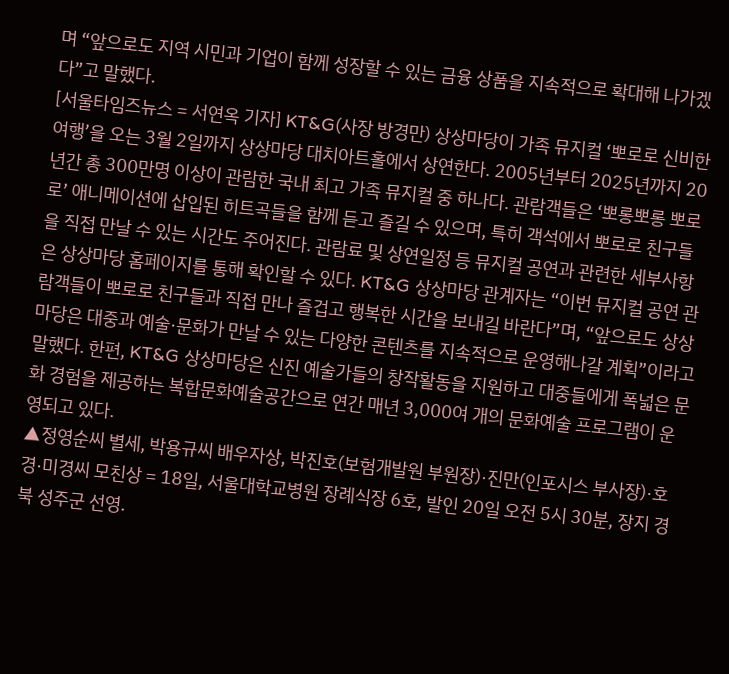며 “앞으로도 지역 시민과 기업이 함께 성장할 수 있는 금융 상품을 지속적으로 확대해 나가겠다”고 말했다.
[서울타임즈뉴스 = 서연옥 기자] KT&G(사장 방경만) 상상마당이 가족 뮤지컬 ‘뽀로로 신비한 여행’을 오는 3월 2일까지 상상마당 대치아트홀에서 상연한다. 2005년부터 2025년까지 20년간 총 300만명 이상이 관람한 국내 최고 가족 뮤지컬 중 하나다. 관람객들은 ‘뽀롱뽀롱 뽀로로’ 애니메이션에 삽입된 히트곡들을 함께 듣고 즐길 수 있으며, 특히 객석에서 뽀로로 친구들을 직접 만날 수 있는 시간도 주어진다. 관람료 및 상연일정 등 뮤지컬 공연과 관련한 세부사항은 상상마당 홈페이지를 통해 확인할 수 있다. KT&G 상상마당 관계자는 “이번 뮤지컬 공연 관람객들이 뽀로로 친구들과 직접 만나 즐겁고 행복한 시간을 보내길 바란다”며, “앞으로도 상상마당은 대중과 예술·문화가 만날 수 있는 다양한 콘텐츠를 지속적으로 운영해나갈 계획”이라고 말했다. 한편, KT&G 상상마당은 신진 예술가들의 창작활동을 지원하고 대중들에게 폭넓은 문화 경험을 제공하는 복합문화예술공간으로 연간 매년 3,000여 개의 문화예술 프로그램이 운영되고 있다.
▲정영순씨 별세, 박용규씨 배우자상, 박진호(보험개발원 부원장)·진만(인포시스 부사장)·호경·미경씨 모친상 = 18일, 서울대학교병원 장례식장 6호, 발인 20일 오전 5시 30분, 장지 경북 성주군 선영.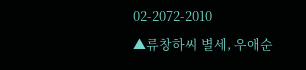02-2072-2010
▲류창하씨 별세, 우애순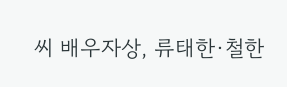씨 배우자상, 류태한·철한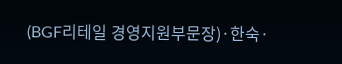(BGF리테일 경영지원부문장)·한숙·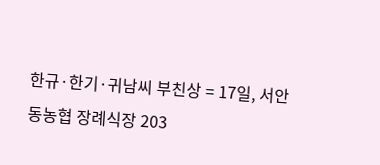한규·한기·귀남씨 부친상 = 17일, 서안동농협 장례식장 203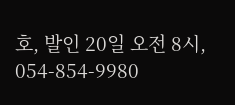호, 발인 20일 오전 8시, 054-854-9980